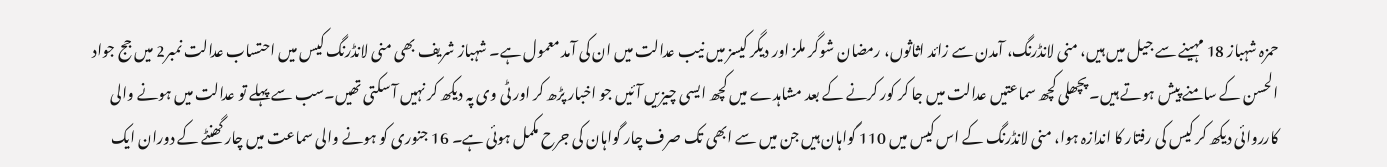حمزہ شہباز 18 مہینے سے جیل میں ہیں، منی لانڈرنگ، آمدن سے زائد اثاثوں، رمضان شوگر ملز اور دیگر کیسز میں نیب عدالت میں ان کی آمد معمول ہے۔ شہباز شریف بھی منی لانڈرنگ کیس میں احتساب عدالت نمبر2 میں جج جواد الحسن کے سامنے پیش ہوتے ہیں۔ پچھلی کچھ سماعتیں عدالت میں جا کر کور کرنے کے بعد مشاہدے میں کچھ ایسی چیزیں آئیں جو اخبار پڑھ کر اور ٹی وی پہ دیکھ کر نہیں آ سکتی تھیں۔سب سے پہلے تو عدالت میں ہونے والی کارروائی دیکھ کر کیس کی رفتار کا اندازہ ہوا، منی لانڈرنگ کے اس کیس میں 110 گواہان ہیں جن میں سے ابھی تک صرف چار گواہان کی جرح مکمل ہوئی ہے۔ 16 جنوری کو ہونے والی سماعت میں چار گھنٹے کے دوران ایک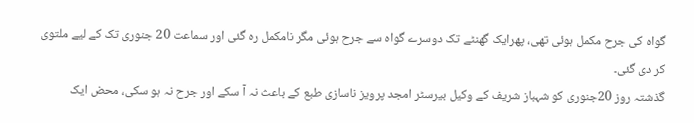گواہ کی جرح مکمل ہوئی تھی، پھرایک گھنٹے تک دوسرے گواہ سے جرح ہوئی مگر نامکمل رہ گئی اور سماعت 20 جنوری تک کے لیے ملتوی کر دی گئی۔
گذشتہ روز 20جنوری کو شہباز شریف کے وکیل بیرسٹر امجد پرویز ناسازی طبع کے باعث نہ آ سکے اور جرح نہ ہو سکی، محض ایک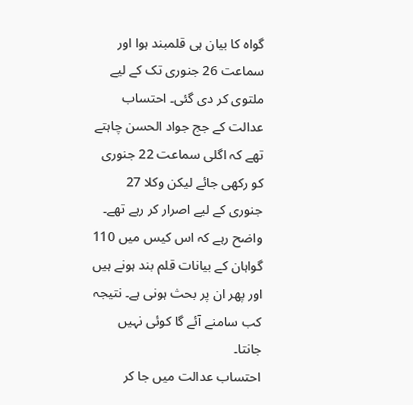گواہ کا بیان ہی قلمبند ہوا اور سماعت 26 جنوری تک کے لیے ملتوی کر دی گئی۔ احتساب عدالت کے جج جواد الحسن چاہتے تھے کہ اگلی سماعت 22 جنوری کو رکھی جائے لیکن وکلا 27 جنوری کے لیے اصرار کر رہے تھے۔ واضح رہے کہ اس کیس میں 110 گواہان کے بیانات قلم بند ہونے ہیں اور پھر ان پر بحث ہونی ہے۔ نتیجہ کب سامنے آئے گا کوئی نہیں جانتا۔
احتساب عدالت میں جا کر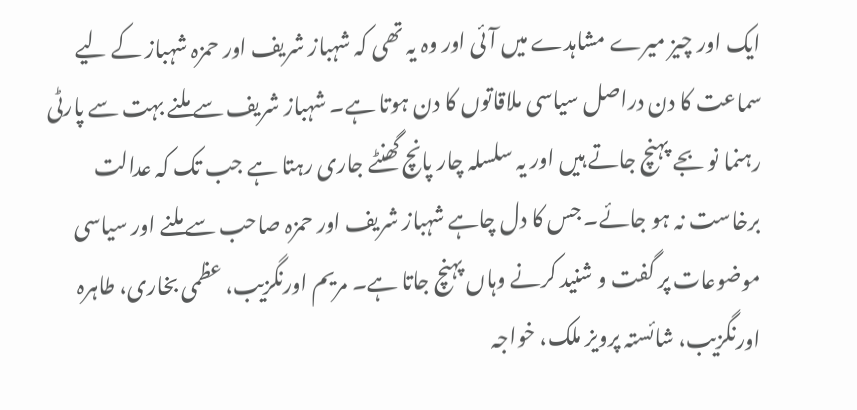ایک اور چیز میرے مشاہدے میں آئی اور وہ یہ تھی کہ شہباز شریف اور حمزہ شہباز کے لیے سماعت کا دن دراصل سیاسی ملاقاتوں کا دن ہوتا ہے۔ شہباز شریف سے ملنے بہت سے پارٹی رہنما نو بجے پہنچ جاتے ہیں اور یہ سلسلہ چار پانچ گھنٹے جاری رہتا ہے جب تک کہ عدالت برخاست نہ ہو جائے۔ جس کا دل چاہے شہباز شریف اور حمزہ صاحب سے ملنے اور سیاسی موضوعات پر گفت و شنید کرنے وہاں پہنچ جاتا ہے۔ مریم اورنگزیب، عظمی بخاری، طاہرہ اورنگزیب، شائستہ پرویز ملک، خواجہ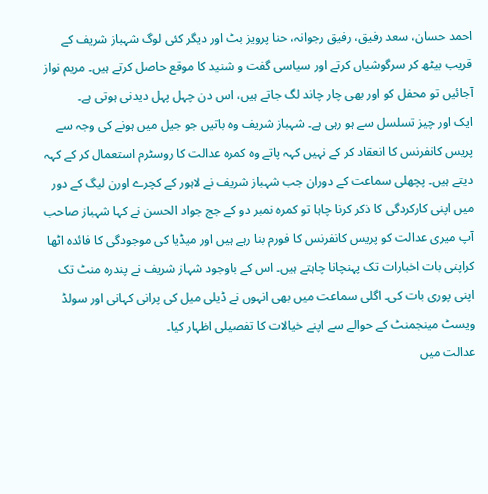احمد حسان، سعد رفیق، رفیق رجوانہ، حنا پرویز بٹ اور دیگر کئی لوگ شہباز شریف کے قریب بیٹھ کر سرگوشیاں کرتے اور سیاسی گفت و شنید کا موقع حاصل کرتے ہیں۔ مریم نواز آجائیں تو محفل کو اور بھی چار چاند لگ جاتے ہیں، اس دن چہل پہل دیدنی ہوتی ہے۔
ایک اور چیز تسلسل سے ہو رہی ہے۔ شہباز شریف وہ باتیں جو جیل میں ہونے کی وجہ سے پریس کانفرنس کا انعقاد کر کے نہیں کہہ پاتے وہ کمرہ عدالت کا روسٹرم استعمال کر کے کہہ دیتے ہیں۔ پچھلی سماعت کے دوران جب شہباز شریف نے لاہور کے کچرے اورن لیگ کے دور میں اپنی کارکردگی کا ذکر کرنا چاہا تو کمرہ نمبر دو کے جج جواد الحسن نے کہا شہباز صاحب آپ میری عدالت کو پریس کانفرنس کا فورم بنا رہے ہیں اور میڈیا کی موجودگی کا فائدہ اٹھا کراپنی بات اخبارات تک پہنچانا چاہتے ہیں۔ اس کے باوجود شہاز شریف نے پندرہ منٹ تک اپنی پوری بات کی۔ اگلی سماعت میں بھی انہوں نے ڈیلی میل کی پرانی کہانی اور سولڈ ویسٹ مینجمنٹ کے حوالے سے اپنے خیالات کا تفصیلی اظہار کیا۔
عدالت میں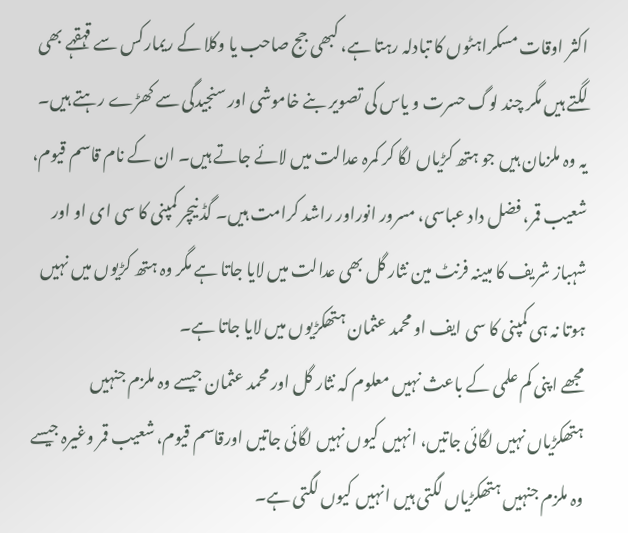اکثر اوقات مسکراہٹوں کا تبادلہ رہتا ہے، کبھی جج صاحب یا وکلا کے ریمارکس سے قہقہے بھی لگتے ہیں مگر چند لوگ حسرت و یاس کی تصویر بنے خاموشی اور سنجیدگی سے کھڑے رہتے ہیں۔ یہ وہ ملزمان ہیں جو ہتھ کڑیاں لگا کر کمرہ عدالت میں لائے جاتے ہیں۔ ان کے نام قاسم قیوم، شعیب قمر، فضل داد عباسی، مسرور انوراور راشد کرامت ہیں۔ گڈ نیچر کمپنی کا سی ای او اور شہباز شریف کا مبینہ فرنٹ مین نثار گل بھی عدالت میں لایا جاتا ہے مگر وہ ہتھ کڑیوں میں نہیں ہوتا نہ ہی کمپنی کا سی ایف او محمد عثمان ہتھکڑیوں میں لایا جاتا ہے۔
مجھے اپنی کم علمی کے باعث نہیں معلوم کہ نثار گل اور محمد عثمان جیسے وہ ملزم جنہیں ہتھکڑیاں نہیں لگائی جاتیں، انہیں کیوں نہیں لگائی جاتیں اورقاسم قیوم، شعیب قمر وغیرہ جیسے وہ ملزم جنہیں ہتھکڑیاں لگتی ہیں انہیں کیوں لگتی ہے۔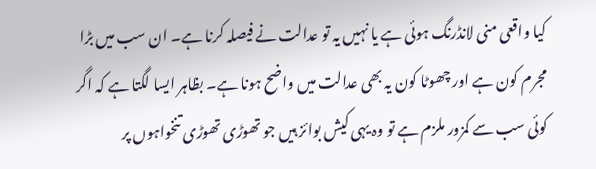کیا واقعی منی لانڈرنگ ہوئی ہے یا نہیں یہ تو عدالت نے فیصلہ کرنا ہے۔ ان سب میں بڑا مجرم کون ہے اور چھوٹا کون یہ بھی عدالت میں واضح ہونا ہے۔ بظاہر ایسا لگتا ہے کہ اگر کوئی سب سے کمزور ملزم ہے تو وہ یہی کیش بوائز ہیں جو تھوڑی تھوڑی تنخواہوں پر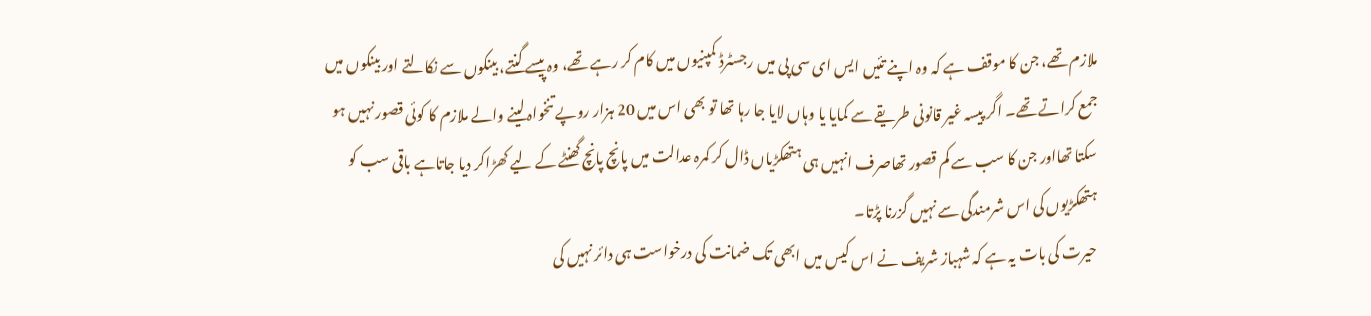ملازم تھے، جن کا موقف ہے کہ وہ اپنے تئیں ایس ای سی پی میں رجسٹرڈ کمپنیوں میں کام کر رہے تھے، وہ پیسے گنتے، بینکوں سے نکالتے اور بینکوں میں جمع کراتے تھے۔ اگر پیسہ غیر قانونی طریقے سے کمایا یا وہاں لایا جا رہا تھا تو بھی اس میں 20 ہزار روپے تنخواہ لینے والے ملازم کا کوئی قصور نہیں ہو سکتا تھااور جن کا سب سے کم قصور تھاصرف انہیں ہی ہتھکڑیاں ڈال کر کمرہ عدالت میں پانچ پانچ گھنٹے کے لیے کھڑاکر دیا جاتاہے باقی سب کو ہتھکڑیوں کی اس شرمندگی سے نہیں گزرنا پڑتا۔
حیرت کی بات یہ ہے کہ شہباز شریف نے اس کیس میں ابھی تک ضمانت کی درخواست ہی دائر نہیں کی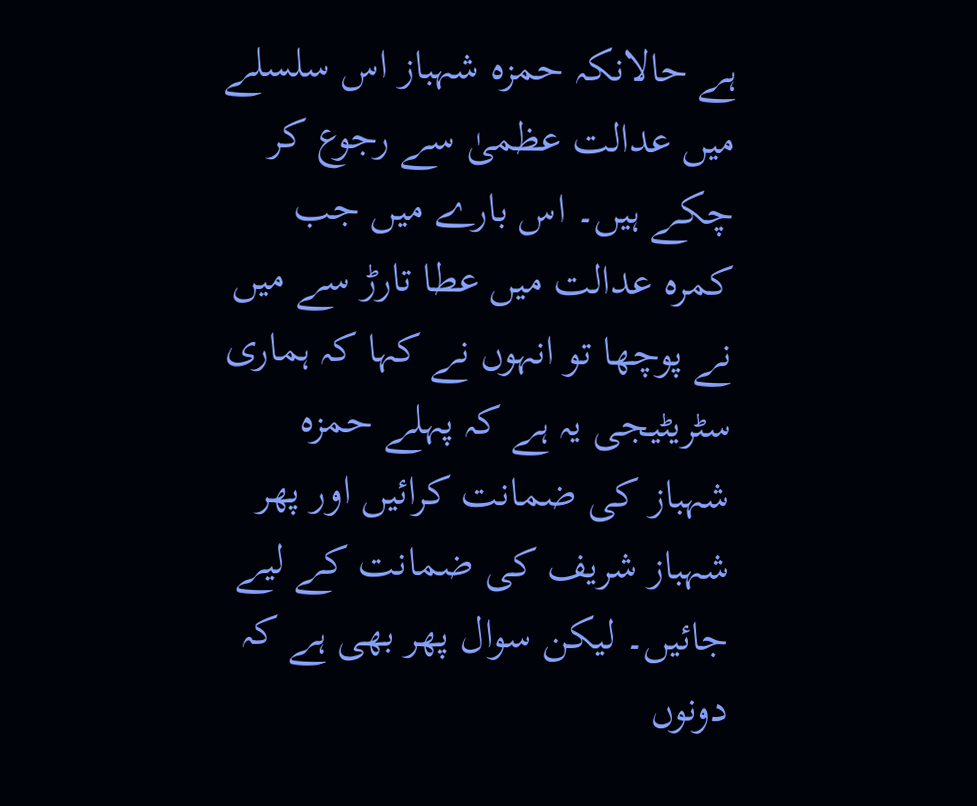ہے حالانکہ حمزہ شہباز اس سلسلے میں عدالت عظمیٰ سے رجوع کر چکے ہیں۔ اس بارے میں جب کمرہ عدالت میں عطا تارڑ سے میں نے پوچھا تو انہوں نے کہا کہ ہماری سٹریٹیجی یہ ہے کہ پہلے حمزہ شہباز کی ضمانت کرائیں اور پھر شہباز شریف کی ضمانت کے لیے جائیں۔ لیکن سوال پھر بھی ہے کہ دونوں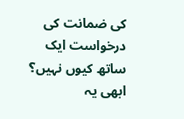کی ضمانت کی درخواست ایک ساتھ کیوں نہیں؟
ابھی یہ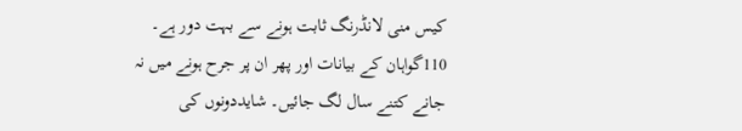کیس منی لانڈرنگ ثابت ہونے سے بہت دور ہے۔ 110گواہان کے بیانات اور پھر ان پر جرح ہونے میں نہ جانے کتنے سال لگ جائیں۔ شایددونوں کی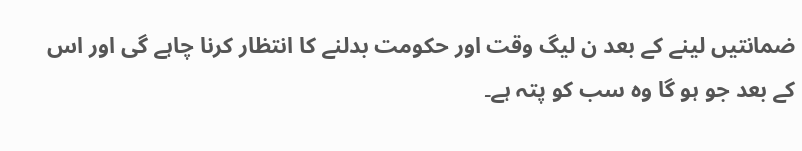ضمانتیں لینے کے بعد ن لیگ وقت اور حکومت بدلنے کا انتظار کرنا چاہے گی اور اس کے بعد جو ہو گا وہ سب کو پتہ ہے۔